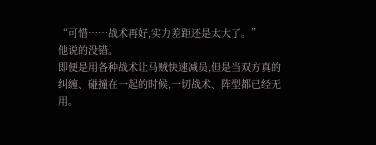“可惜……战术再好,实力差距还是太大了。”
他说的没错。
即便是用各种战术让马贼快速减员,但是当双方真的纠缠、碰撞在一起的时候,一切战术、阵型都已经无用。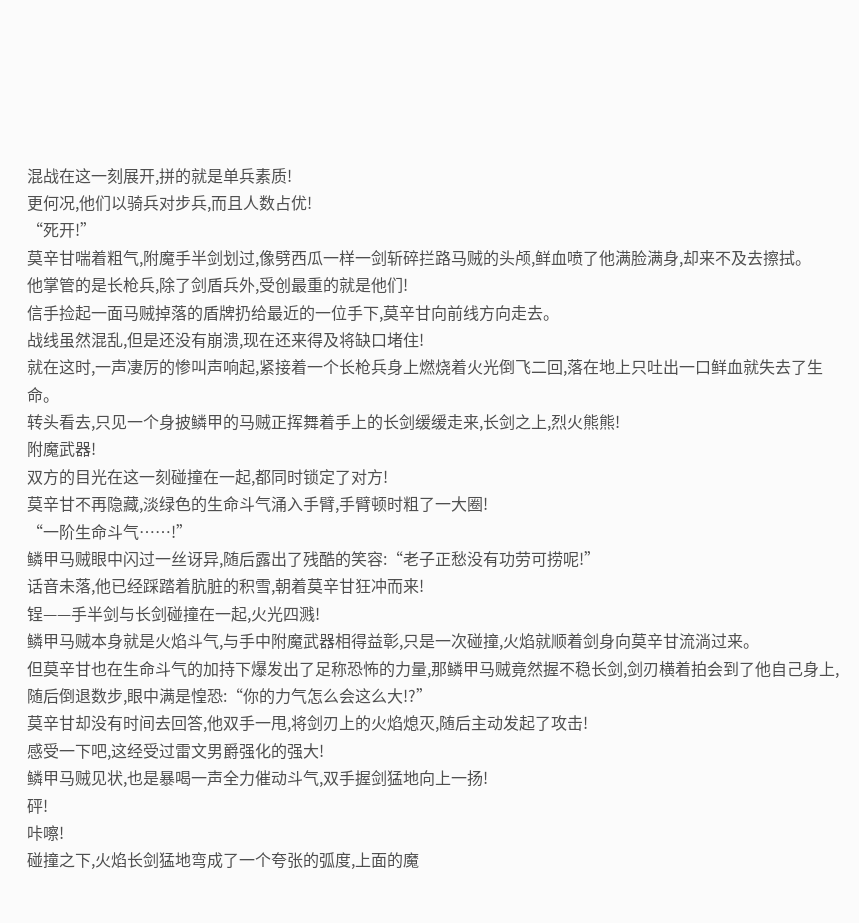混战在这一刻展开,拼的就是单兵素质!
更何况,他们以骑兵对步兵,而且人数占优!
“死开!”
莫辛甘喘着粗气,附魔手半剑划过,像劈西瓜一样一剑斩碎拦路马贼的头颅,鲜血喷了他满脸满身,却来不及去擦拭。
他掌管的是长枪兵,除了剑盾兵外,受创最重的就是他们!
信手捡起一面马贼掉落的盾牌扔给最近的一位手下,莫辛甘向前线方向走去。
战线虽然混乱,但是还没有崩溃,现在还来得及将缺口堵住!
就在这时,一声凄厉的惨叫声响起,紧接着一个长枪兵身上燃烧着火光倒飞二回,落在地上只吐出一口鲜血就失去了生命。
转头看去,只见一个身披鳞甲的马贼正挥舞着手上的长剑缓缓走来,长剑之上,烈火熊熊!
附魔武器!
双方的目光在这一刻碰撞在一起,都同时锁定了对方!
莫辛甘不再隐藏,淡绿色的生命斗气涌入手臂,手臂顿时粗了一大圈!
“一阶生命斗气……!”
鳞甲马贼眼中闪过一丝讶异,随后露出了残酷的笑容:“老子正愁没有功劳可捞呢!”
话音未落,他已经踩踏着肮脏的积雪,朝着莫辛甘狂冲而来!
锃——手半剑与长剑碰撞在一起,火光四溅!
鳞甲马贼本身就是火焰斗气,与手中附魔武器相得益彰,只是一次碰撞,火焰就顺着剑身向莫辛甘流淌过来。
但莫辛甘也在生命斗气的加持下爆发出了足称恐怖的力量,那鳞甲马贼竟然握不稳长剑,剑刃横着拍会到了他自己身上,随后倒退数步,眼中满是惶恐:“你的力气怎么会这么大!?”
莫辛甘却没有时间去回答,他双手一甩,将剑刃上的火焰熄灭,随后主动发起了攻击!
感受一下吧,这经受过雷文男爵强化的强大!
鳞甲马贼见状,也是暴喝一声全力催动斗气,双手握剑猛地向上一扬!
砰!
咔嚓!
碰撞之下,火焰长剑猛地弯成了一个夸张的弧度,上面的魔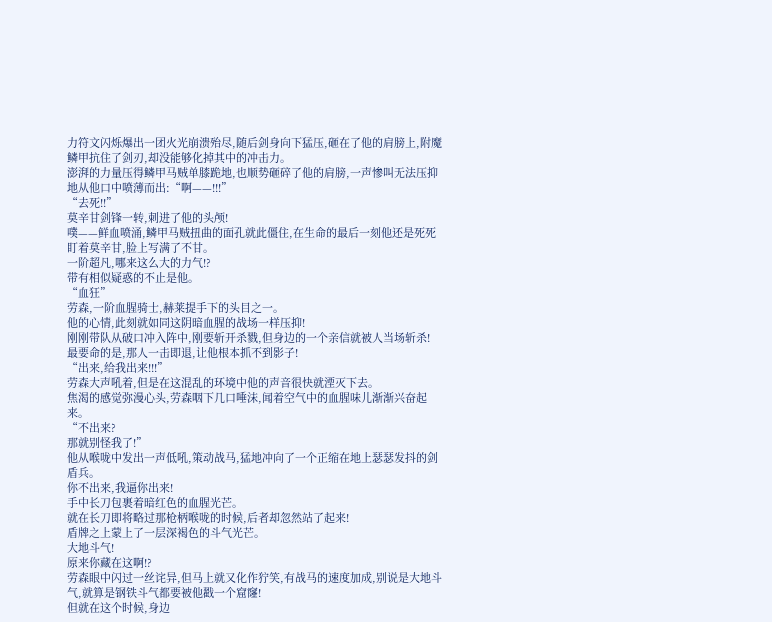力符文闪烁爆出一团火光崩溃殆尽,随后剑身向下猛压,砸在了他的肩膀上,附魔鳞甲抗住了剑刃,却没能够化掉其中的冲击力。
澎湃的力量压得鳞甲马贼单膝跪地,也顺势砸碎了他的肩膀,一声惨叫无法压抑地从他口中喷薄而出:“啊——!!!”
“去死!!”
莫辛甘剑锋一转,刺进了他的头颅!
噗——鲜血喷涌,鳞甲马贼扭曲的面孔就此僵住,在生命的最后一刻他还是死死盯着莫辛甘,脸上写满了不甘。
一阶超凡,哪来这么大的力气!?
带有相似疑惑的不止是他。
“血狂”
劳森,一阶血腥骑士,赫莱提手下的头目之一。
他的心情,此刻就如同这阴暗血腥的战场一样压抑!
刚刚带队从破口冲入阵中,刚要斩开杀戮,但身边的一个亲信就被人当场斩杀!
最要命的是,那人一击即退,让他根本抓不到影子!
“出来,给我出来!!!”
劳森大声吼着,但是在这混乱的环境中他的声音很快就湮灭下去。
焦渴的感觉弥漫心头,劳森咽下几口唾沫,闻着空气中的血腥味儿渐渐兴奋起来。
“不出来?
那就别怪我了!”
他从喉咙中发出一声低吼,策动战马,猛地冲向了一个正缩在地上瑟瑟发抖的剑盾兵。
你不出来,我逼你出来!
手中长刀包裹着暗红色的血腥光芒。
就在长刀即将略过那枪柄喉咙的时候,后者却忽然站了起来!
盾牌之上蒙上了一层深褐色的斗气光芒。
大地斗气!
原来你藏在这啊!?
劳森眼中闪过一丝诧异,但马上就又化作狞笑,有战马的速度加成,别说是大地斗气,就算是钢铁斗气都要被他戳一个窟窿!
但就在这个时候,身边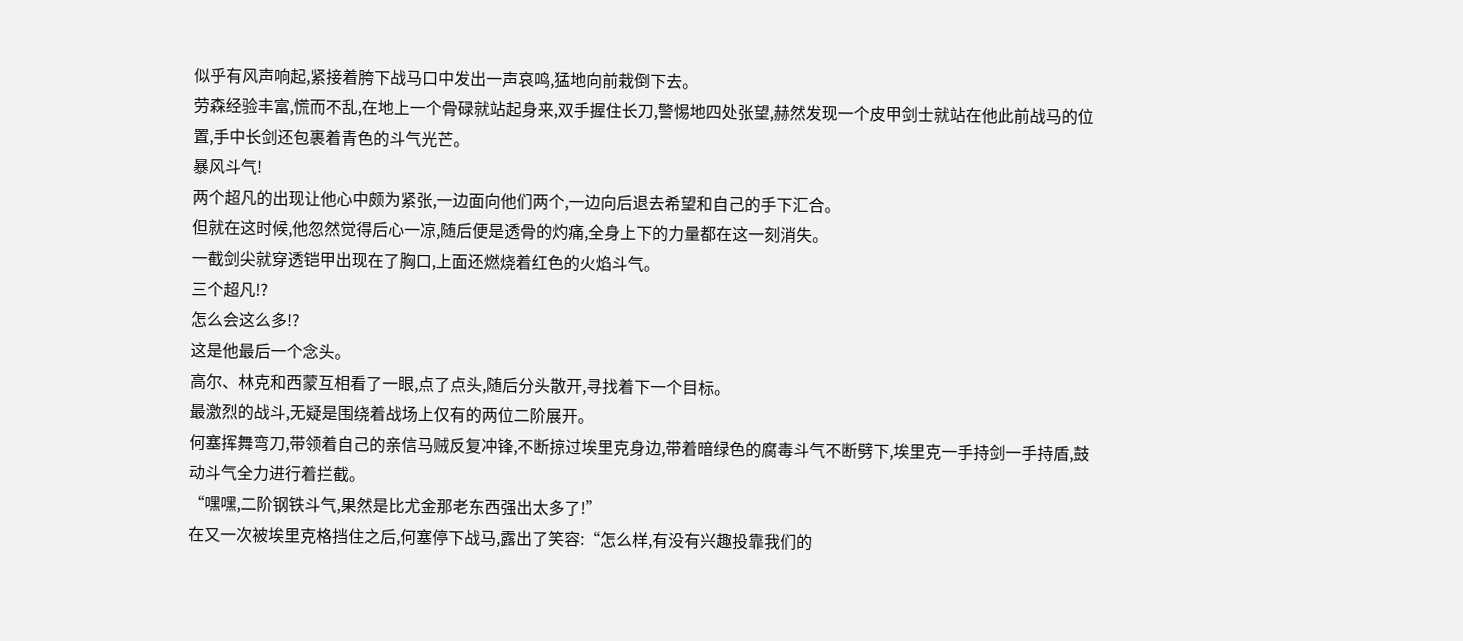似乎有风声响起,紧接着胯下战马口中发出一声哀鸣,猛地向前栽倒下去。
劳森经验丰富,慌而不乱,在地上一个骨碌就站起身来,双手握住长刀,警惕地四处张望,赫然发现一个皮甲剑士就站在他此前战马的位置,手中长剑还包裹着青色的斗气光芒。
暴风斗气!
两个超凡的出现让他心中颇为紧张,一边面向他们两个,一边向后退去希望和自己的手下汇合。
但就在这时候,他忽然觉得后心一凉,随后便是透骨的灼痛,全身上下的力量都在这一刻消失。
一截剑尖就穿透铠甲出现在了胸口,上面还燃烧着红色的火焰斗气。
三个超凡!?
怎么会这么多!?
这是他最后一个念头。
高尔、林克和西蒙互相看了一眼,点了点头,随后分头散开,寻找着下一个目标。
最激烈的战斗,无疑是围绕着战场上仅有的两位二阶展开。
何塞挥舞弯刀,带领着自己的亲信马贼反复冲锋,不断掠过埃里克身边,带着暗绿色的腐毒斗气不断劈下,埃里克一手持剑一手持盾,鼓动斗气全力进行着拦截。
“嘿嘿,二阶钢铁斗气,果然是比尤金那老东西强出太多了!”
在又一次被埃里克格挡住之后,何塞停下战马,露出了笑容:“怎么样,有没有兴趣投靠我们的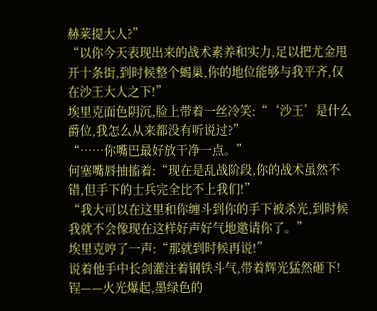赫莱提大人?”
“以你今天表现出来的战术素养和实力,足以把尤金甩开十条街,到时候整个蝎巢,你的地位能够与我平齐,仅在沙王大人之下!”
埃里克面色阴沉,脸上带着一丝冷笑:“‘沙王’是什么爵位,我怎么从来都没有听说过?”
“……你嘴巴最好放干净一点。”
何塞嘴唇抽搐着:“现在是乱战阶段,你的战术虽然不错,但手下的士兵完全比不上我们!”
“我大可以在这里和你缠斗到你的手下被杀光,到时候我就不会像现在这样好声好气地邀请你了。”
埃里克哼了一声:“那就到时候再说!”
说着他手中长剑灌注着钢铁斗气,带着辉光猛然砸下!
锃——火光爆起,墨绿色的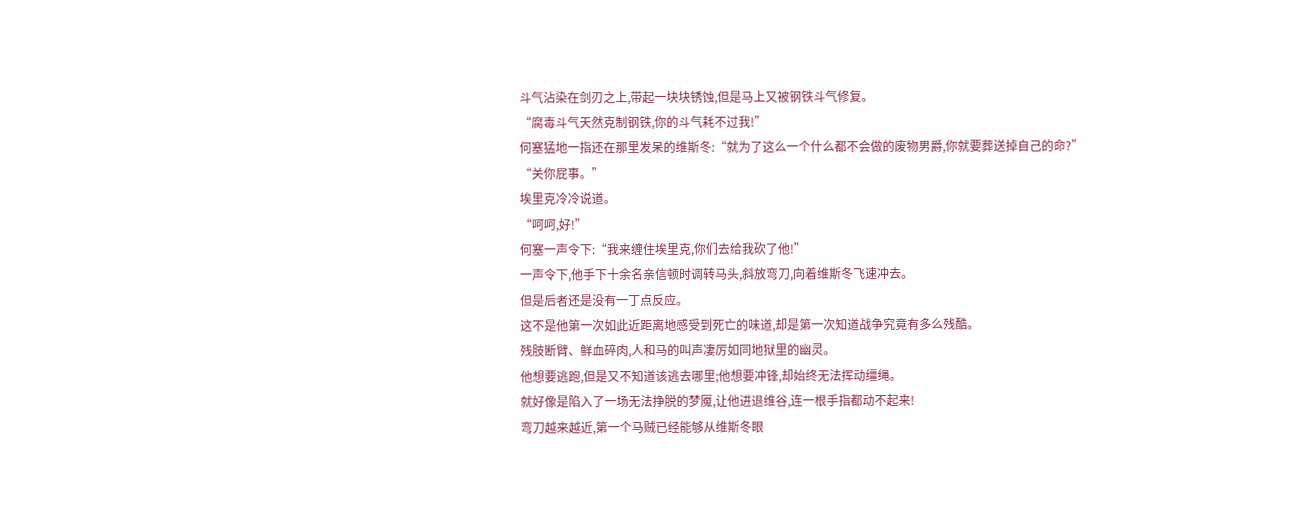斗气沾染在剑刃之上,带起一块块锈蚀,但是马上又被钢铁斗气修复。
“腐毒斗气天然克制钢铁,你的斗气耗不过我!”
何塞猛地一指还在那里发呆的维斯冬:“就为了这么一个什么都不会做的废物男爵,你就要葬送掉自己的命?”
“关你屁事。”
埃里克冷冷说道。
“呵呵,好!”
何塞一声令下:“我来缠住埃里克,你们去给我砍了他!”
一声令下,他手下十余名亲信顿时调转马头,斜放弯刀,向着维斯冬飞速冲去。
但是后者还是没有一丁点反应。
这不是他第一次如此近距离地感受到死亡的味道,却是第一次知道战争究竟有多么残酷。
残肢断臂、鲜血碎肉,人和马的叫声凄厉如同地狱里的幽灵。
他想要逃跑,但是又不知道该逃去哪里;他想要冲锋,却始终无法挥动缰绳。
就好像是陷入了一场无法挣脱的梦魇,让他进退维谷,连一根手指都动不起来!
弯刀越来越近,第一个马贼已经能够从维斯冬眼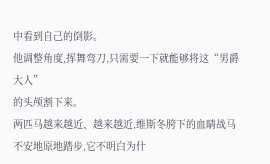中看到自己的倒影。
他调整角度,挥舞弯刀,只需要一下就能够将这“男爵大人”
的头颅割下来。
两匹马越来越近、越来越近,维斯冬胯下的血睛战马不安地原地踏步,它不明白为什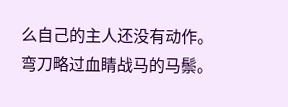么自己的主人还没有动作。
弯刀略过血睛战马的马鬃。